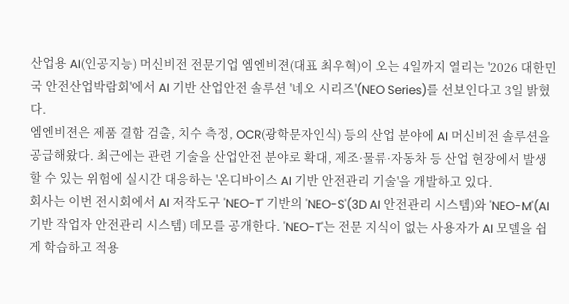산업용 AI(인공지능) 머신비전 전문기업 엠엔비젼(대표 최우혁)이 오는 4일까지 열리는 '2026 대한민국 안전산업박람회'에서 AI 기반 산업안전 솔루션 '네오 시리즈'(NEO Series)를 선보인다고 3일 밝혔다.
엠엔비젼은 제품 결함 검출, 치수 측정, OCR(광학문자인식) 등의 산업 분야에 AI 머신비전 솔루션을 공급해왔다. 최근에는 관련 기술을 산업안전 분야로 확대, 제조·물류·자동차 등 산업 현장에서 발생할 수 있는 위험에 실시간 대응하는 '온디바이스 AI 기반 안전관리 기술'을 개발하고 있다.
회사는 이번 전시회에서 AI 저작도구 'NEO-T' 기반의 'NEO-S'(3D AI 안전관리 시스템)와 'NEO-M'(AI 기반 작업자 안전관리 시스템) 데모를 공개한다. 'NEO-T'는 전문 지식이 없는 사용자가 AI 모델을 쉽게 학습하고 적용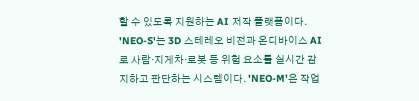할 수 있도록 지원하는 AI 저작 플랫폼이다.
'NEO-S'는 3D 스테레오 비전과 온디바이스 AI로 사람·지게차·로봇 등 위험 요소를 실시간 감지하고 판단하는 시스템이다. 'NEO-M'은 작업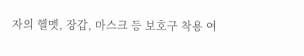자의 헬멧, 장갑, 마스크 등 보호구 착용 여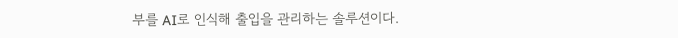부를 AI로 인식해 출입을 관리하는 솔루션이다.